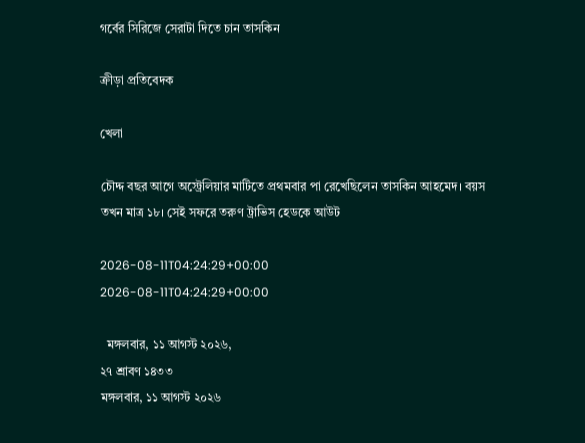গর্বের সিরিজে সেরাটা দিতে চান তাসকিন

ক্রীড়া প্রতিবেদক

খেলা

চৌদ্দ বছর আগে অস্ট্রেলিয়ার মাটিতে প্রথমবার পা রেখেছিলেন তাসকিন আহমেদ। বয়স তখন মাত্র ১৮। সেই সফরে তরুণ ট্রাভিস হেডকে আউট

2026-08-11T04:24:29+00:00
2026-08-11T04:24:29+00:00

  মঙ্গলবার, ১১ আগস্ট ২০২৬,
২৭ শ্রাবণ ১৪৩৩
মঙ্গলবার, ১১ আগস্ট ২০২৬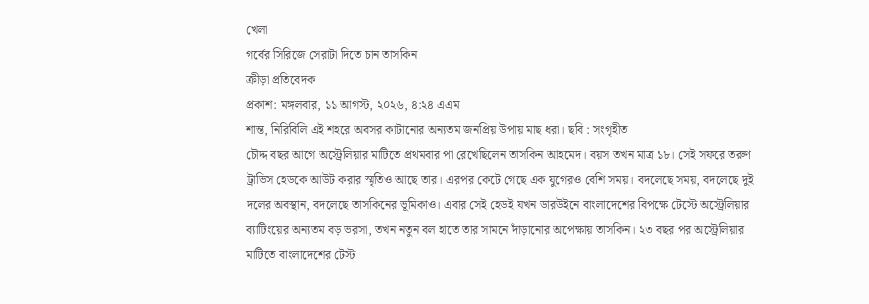খেলা
গর্বের সিরিজে সেরাটা দিতে চান তাসকিন
ক্রীড়া প্রতিবেদক
প্রকাশ: মঙ্গলবার, ১১ আগস্ট, ২০২৬, ৪:২৪ এএম
শান্ত, নিরিবিলি এই শহরে অবসর কাটানোর অন্যতম জনপ্রিয় উপায় মাছ ধরা। ছবি : সংগৃহীত
চৌদ্দ বছর আগে অস্ট্রেলিয়ার মাটিতে প্রথমবার পা রেখেছিলেন তাসকিন আহমেদ। বয়স তখন মাত্র ১৮। সেই সফরে তরুণ ট্রাভিস হেডকে আউট করার স্মৃতিও আছে তার। এরপর কেটে গেছে এক যুগেরও বেশি সময়। বদলেছে সময়, বদলেছে দুই দলের অবস্থান, বদলেছে তাসকিনের ভূমিকাও। এবার সেই হেডই যখন ডারউইনে বাংলাদেশের বিপক্ষে টেস্টে অস্ট্রেলিয়ার ব্যাটিংয়ের অন্যতম বড় ভরসা, তখন নতুন বল হাতে তার সামনে দাঁড়ানোর অপেক্ষায় তাসকিন। ২৩ বছর পর অস্ট্রেলিয়ার মাটিতে বাংলাদেশের টেস্ট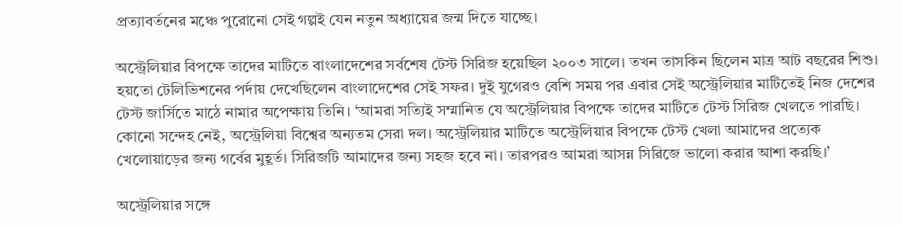প্রত্যাবর্তনের মঞ্চে পুরোনো সেই গল্পই যেন নতুন অধ্যায়ের জন্ম দিতে যাচ্ছে।

অস্ট্রেলিয়ার বিপক্ষে তাদের মাটিতে বাংলাদেশের সর্বশেষ টেস্ট সিরিজ হয়েছিল ২০০৩ সালে। তখন তাসকিন ছিলেন মাত্র আট বছরের শিশু। হয়তো টেলিভিশনের পর্দায় দেখেছিলেন বাংলাদেশের সেই সফর। দুই যুগেরও বেশি সময় পর এবার সেই অস্ট্রেলিয়ার মাটিতেই নিজ দেশের টেস্ট জার্সিতে মাঠে নামার অপেক্ষায় তিনি। ‘আমরা সত্যিই সম্মানিত যে অস্ট্রেলিয়ার বিপক্ষে তাদের মাটিতে টেস্ট সিরিজ খেলতে পারছি। কোনো সন্দেহ নেই, অস্ট্রেলিয়া বিশ্বের অন্যতম সেরা দল। অস্ট্রেলিয়ার মাটিতে অস্ট্রেলিয়ার বিপক্ষে টেস্ট খেলা আমাদের প্রত্যেক খেলোয়াড়ের জন্য গর্বের মুহূর্ত। সিরিজটি আমাদের জন্য সহজ হবে না। তারপরও আমরা আসন্ন সিরিজে ভালো করার আশা করছি।’

অস্ট্রেলিয়ার সঙ্গে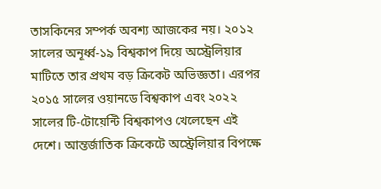তাসকিনের সম্পর্ক অবশ্য আজকের নয়। ২০১২ সালের অনূর্ধ্ব-১৯ বিশ্বকাপ দিয়ে অস্ট্রেলিয়ার মাটিতে তার প্রথম বড় ক্রিকেট অভিজ্ঞতা। এরপর ২০১৫ সালের ওয়ানডে বিশ্বকাপ এবং ২০২২ সালের টি-টোয়েন্টি বিশ্বকাপও খেলেছেন এই দেশে। আন্তর্জাতিক ক্রিকেটে অস্ট্রেলিয়ার বিপক্ষে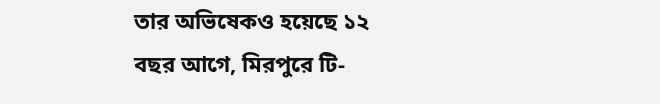তার অভিষেকও হয়েছে ১২ বছর আগে, মিরপুরে টি-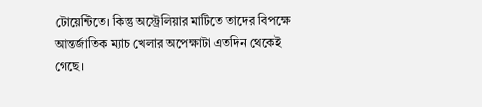টোয়েন্টিতে। কিন্তু অস্ট্রেলিয়ার মাটিতে তাদের বিপক্ষে আন্তর্জাতিক ম্যাচ খেলার অপেক্ষাটা এতদিন থেকেই গেছে।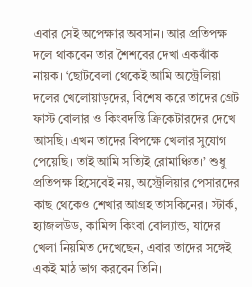এবার সেই অপেক্ষার অবসান। আর প্রতিপক্ষ দলে থাকবেন তার শৈশবের দেখা একঝাঁক নায়ক। ‘ছোটবেলা থেকেই আমি অস্ট্রেলিয়া দলের খেলোয়াড়দের, বিশেষ করে তাদের গ্রেট ফাস্ট বোলার ও কিংবদন্তি ক্রিকেটারদের দেখে আসছি। এখন তাদের বিপক্ষে খেলার সুযোগ পেয়েছি। তাই আমি সত্যিই রোমাঞ্চিত।’ শুধু প্রতিপক্ষ হিসেবেই নয়, অস্ট্রেলিয়ার পেসারদের কাছ থেকেও শেখার আগ্রহ তাসকিনের। স্টার্ক, হ্যাজলউড, কামিন্স কিংবা বোল্যান্ড, যাদের খেলা নিয়মিত দেখেছেন, এবার তাদের সঙ্গেই একই মাঠ ভাগ করবেন তিনি।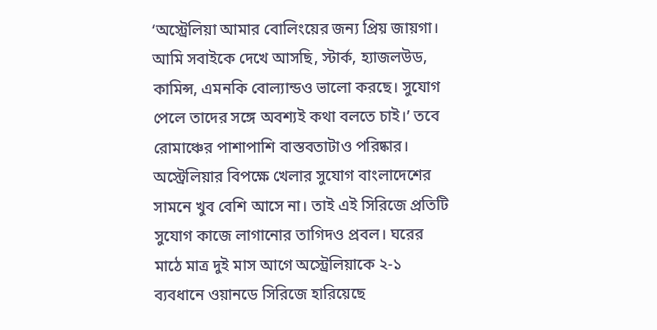‘অস্ট্রেলিয়া আমার বোলিংয়ের জন্য প্রিয় জায়গা। আমি সবাইকে দেখে আসছি, স্টার্ক, হ্যাজলউড, কামিন্স, এমনকি বোল্যান্ডও ভালো করছে। সুযোগ পেলে তাদের সঙ্গে অবশ্যই কথা বলতে চাই।’ তবে রোমাঞ্চের পাশাপাশি বাস্তবতাটাও পরিষ্কার। অস্ট্রেলিয়ার বিপক্ষে খেলার সুযোগ বাংলাদেশের সামনে খুব বেশি আসে না। তাই এই সিরিজে প্রতিটি সুযোগ কাজে লাগানোর তাগিদও প্রবল। ঘরের মাঠে মাত্র দুই মাস আগে অস্ট্রেলিয়াকে ২-১ ব্যবধানে ওয়ানডে সিরিজে হারিয়েছে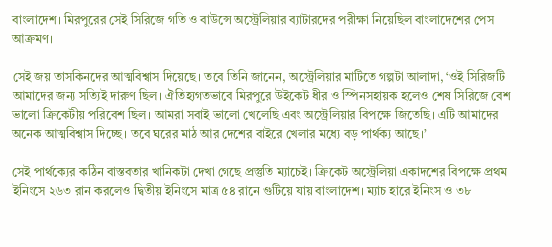বাংলাদেশ। মিরপুরের সেই সিরিজে গতি ও বাউন্সে অস্ট্রেলিয়ার ব্যাটারদের পরীক্ষা নিয়েছিল বাংলাদেশের পেস আক্রমণ।

সেই জয় তাসকিনদের আত্মবিশ্বাস দিয়েছে। তবে তিনি জানেন, অস্ট্রেলিয়ার মাটিতে গল্পটা আলাদা, ‘ওই সিরিজটি আমাদের জন্য সত্যিই দারুণ ছিল। ঐতিহ্যগতভাবে মিরপুরে উইকেট ধীর ও স্পিনসহায়ক হলেও শেষ সিরিজে বেশ ভালো ক্রিকেটীয় পরিবেশ ছিল। আমরা সবাই ভালো খেলেছি এবং অস্ট্রেলিয়ার বিপক্ষে জিতেছি। এটি আমাদের অনেক আত্মবিশ্বাস দিচ্ছে। তবে ঘরের মাঠ আর দেশের বাইরে খেলার মধ্যে বড় পার্থক্য আছে।’

সেই পার্থক্যের কঠিন বাস্তবতার খানিকটা দেখা গেছে প্রস্তুতি ম্যাচেই। ক্রিকেট অস্ট্রেলিয়া একাদশের বিপক্ষে প্রথম ইনিংসে ২৬৩ রান করলেও দ্বিতীয় ইনিংসে মাত্র ৫৪ রানে গুটিয়ে যায় বাংলাদেশ। ম্যাচ হারে ইনিংস ও ৩৮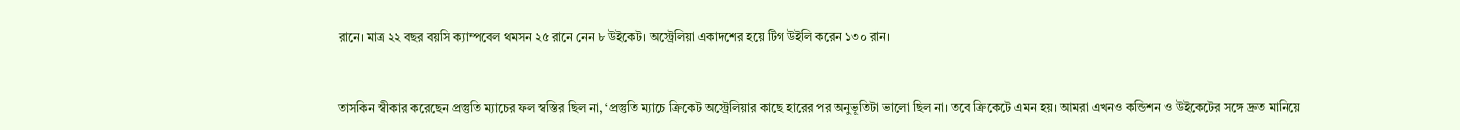রানে। মাত্র ২২ বছর বয়সি ক্যাম্পবেল থমসন ২৫ রানে নেন ৮ উইকেট। অস্ট্রেলিয়া একাদশের হয়ে টিগ উইলি করেন ১৩০ রান।


তাসকিন স্বীকার করেছেন প্রস্তুতি ম্যাচের ফল স্বস্তির ছিল না, ‘প্রস্তুতি ম্যাচে ক্রিকেট অস্ট্রেলিয়ার কাছে হারের পর অনুভূতিটা ভালো ছিল না। তবে ক্রিকেটে এমন হয়। আমরা এখনও কন্ডিশন ও উইকেটের সঙ্গে দ্রুত মানিয়ে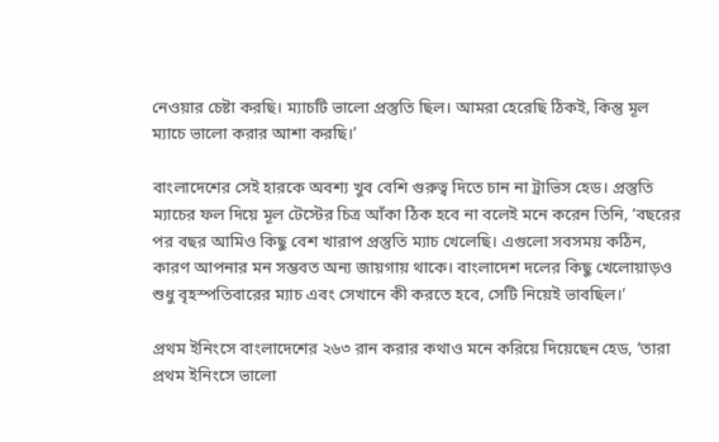নেওয়ার চেষ্টা করছি। ম্যাচটি ভালো প্রস্তুতি ছিল। আমরা হেরেছি ঠিকই, কিন্তু মূল ম্যাচে ভালো করার আশা করছি।’

বাংলাদেশের সেই হারকে অবশ্য খুব বেশি গুরুত্ব দিতে চান না ট্রাভিস হেড। প্রস্তুতি ম্যাচের ফল দিয়ে মূল টেস্টের চিত্র আঁকা ঠিক হবে না বলেই মনে করেন তিনি, ‘বছরের পর বছর আমিও কিছু বেশ খারাপ প্রস্তুতি ম্যাচ খেলেছি। এগুলো সবসময় কঠিন, কারণ আপনার মন সম্ভবত অন্য জায়গায় থাকে। বাংলাদেশ দলের কিছু খেলোয়াড়ও শুধু বৃহস্পতিবারের ম্যাচ এবং সেখানে কী করতে হবে, সেটি নিয়েই ভাবছিল।’

প্রথম ইনিংসে বাংলাদেশের ২৬৩ রান করার কথাও মনে করিয়ে দিয়েছেন হেড, ‘তারা প্রথম ইনিংসে ভালো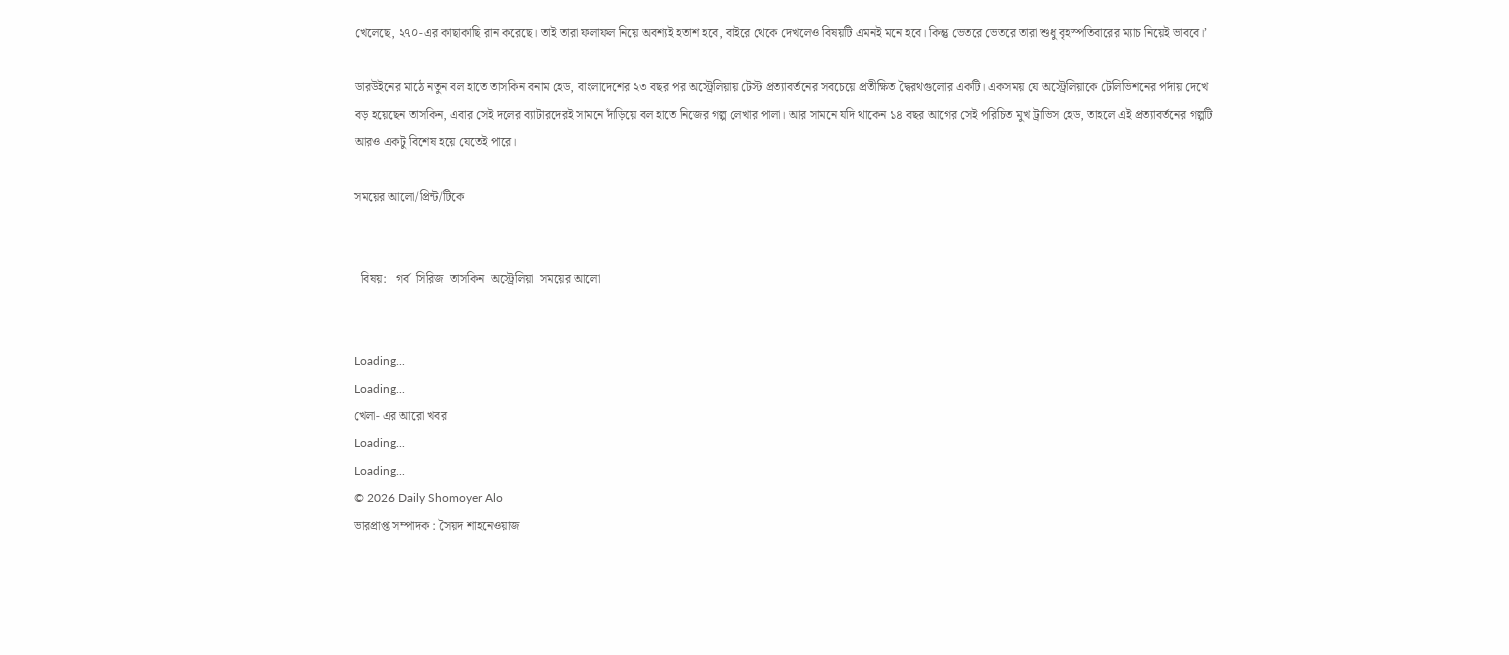খেলেছে, ২৭০-এর কাছাকাছি রান করেছে। তাই তারা ফলাফল নিয়ে অবশ্যই হতাশ হবে, বাইরে থেকে দেখলেও বিষয়টি এমনই মনে হবে। কিন্তু ভেতরে ভেতরে তারা শুধু বৃহস্পতিবারের ম্যাচ নিয়েই ভাববে।’

ডারউইনের মাঠে নতুন বল হাতে তাসকিন বনাম হেড, বাংলাদেশের ২৩ বছর পর অস্ট্রেলিয়ায় টেস্ট প্রত্যাবর্তনের সবচেয়ে প্রতীক্ষিত দ্বৈরথগুলোর একটি। একসময় যে অস্ট্রেলিয়াকে টেলিভিশনের পর্দায় দেখে বড় হয়েছেন তাসকিন, এবার সেই দলের ব্যাটারদেরই সামনে দাঁড়িয়ে বল হাতে নিজের গল্প লেখার পালা। আর সামনে যদি থাকেন ১৪ বছর আগের সেই পরিচিত মুখ ট্রাভিস হেড, তাহলে এই প্রত্যাবর্তনের গল্পটি আরও একটু বিশেষ হয়ে যেতেই পারে।

সময়ের আলো/প্রিন্ট/টিকে


  বিষয়:   গর্ব  সিরিজ  তাসকিন  অস্ট্রেলিয়া  সময়ের আলো


Loading...
Loading...
খেলা- এর আরো খবর
Loading...
Loading...
© 2026 Daily Shomoyer Alo
ভারপ্রাপ্ত সম্পাদক : সৈয়দ শাহনেওয়াজ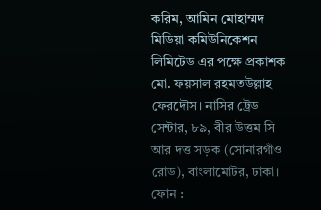করিম, আমিন মোহাম্মদ মিডিয়া কমিউনিকেশন লিমিটেড এর পক্ষে প্রকাশক মো. ফয়সাল রহমতউল্লাহ ফেরদৌস। নাসির ট্রেড সেন্টার, ৮৯, বীর উত্তম সি আর দত্ত সড়ক (সোনারগাঁও রোড), বাংলামোটর, ঢাকা।
ফোন :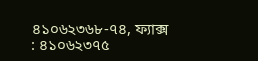৪১০৬২৩৬৮-৭৪, ফ্যাক্স : ৪১০৬২৩৭৫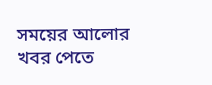সময়ের আলোর খবর পেতে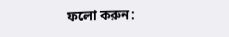ফলো করুন: